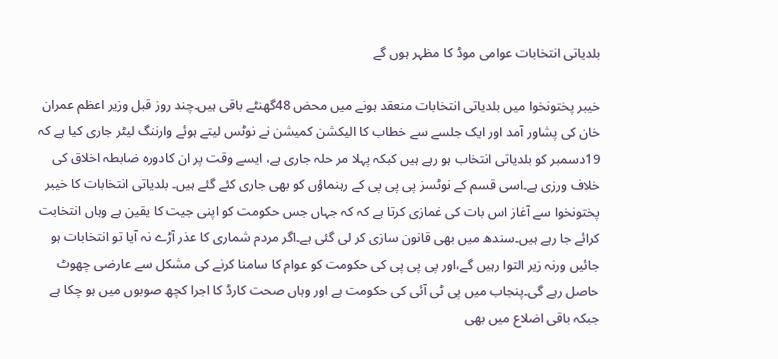بلدیاتی انتخابات عوامی موڈ کا مظہر ہوں گے

خیبر پختونخوا میں بلدیاتی انتخابات منعقد ہونے میں محض 48گھنٹے باقی ہیں۔چند روز قبل وزیر اعظم عمران خان کی پشاور آمد اور ایک جلسے سے خطاب کا الیکشن کمیشن نے نوٹس لیتے ہوئے وارننگ لیٹر جاری کیا ہے کہ 19دسمبر کو بلدیاتی انتخاب ہو رہے ہیں کبکہ پہلا مر حلہ جاری ہے، ایسے وقت پر ان کادورہ ضابطہ اخلاق کی خلاف ورزی ہے۔اسی قسم کے نوٹسز پی پی پی کے رہنماؤں کو بھی جاری کئے گئے ہیں۔ بلدیاتی انتخابات کا خیبر پختونخوا سے آغاز اس بات کی غمازی کرتا ہے کہ کہ جہاں جس حکومت کو اپنی جیت کا یقین ہے وہاں انتخابت کرائے جا رہے ہیں۔سندھ میں بھی قانون سازی کر لی گئی ہے۔اگر مردم شماری کا عذر آڑے نہ آیا تو انتخابات ہو جائیں ورنہ زیر التوا رہیں گے،اور پی پی پی کی حکومت کو عوام کا سامنا کرنے کی مشکل سے عارضی چھوٹ حاصل رہے گی۔پنجاب میں پی ٹی آئی کی حکومت ہے اور وہاں صحت کارڈ کا اجرا کچھ صوبوں میں ہو چکا ہے جبکہ باقی اضلاع میں بھی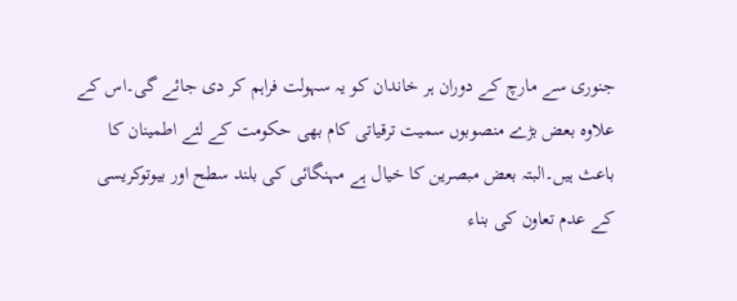جنوری سے مارچ کے دوران ہر خاندان کو یہ سہولت فراہم کر دی جائے گی۔اس کے علاوہ بعض بڑے منصوبوں سمیت ترقیاتی کام بھی حکومت کے لئے اطمینان کا باعث ہیں۔البتہ بعض مبصرین کا خیال ہے مہنگائی کی بلند سطح اور بیوتوکریسی کے عدم تعاون کی بناء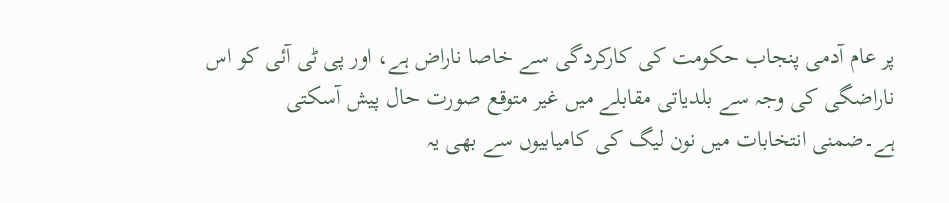پر عام آدمی پنجاب حکومت کی کارکردگی سے خاصا ناراض ہے، اور پی ٹی آئی کو اس ناراضگی کی وجہ سے بلدیاتی مقابلے میں غیر متوقع صورت حال پیش آسکتی ہے۔ضمنی انتخابات میں نون لیگ کی کامیابیوں سے بھی یہ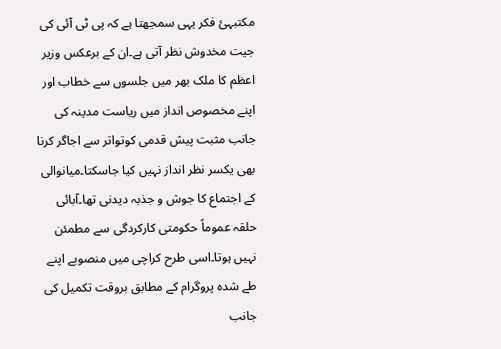مکتبہئ فکر یہی سمجھتا ہے کہ پی ٹی آئی کی جیت مخدوش نظر آتی ہے۔ان کے برعکس وزیر اعظم کا ملک بھر میں جلسوں سے خطاب اور اپنے مخصوص انداز میں ریاست مدینہ کی جانب مثبت پیش قدمی کوتواتر سے اجاگر کرنا بھی یکسر نظر انداز نہیں کیا جاسکتا۔میانوالی کے اجتماع کا جوش و جذبہ دیدنی تھا۔آبائی حلقہ عموماً حکومتی کارکردگی سے مطمئن نہیں ہوتا۔اسی طرح کراچی میں منصوبے اپنے طے شدہ پروگرام کے مطابق بروقت تکمیل کی جانب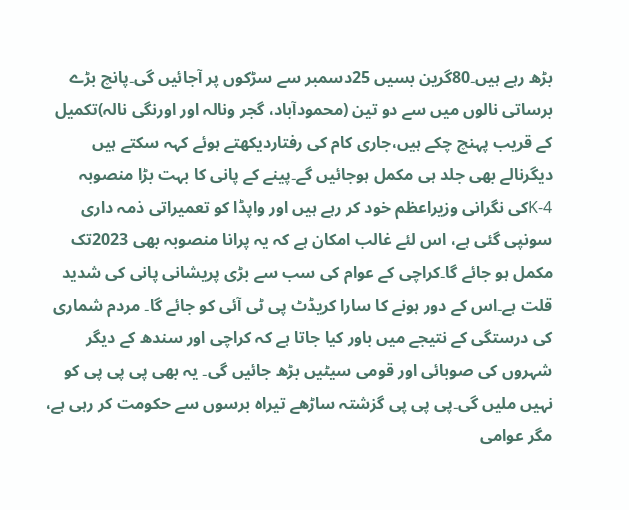بڑھ رہے ہیں۔80گرین بسیں 25دسمبر سے سڑکوں پر آجائیں گی۔پانچ بڑے برساتی نالوں میں سے دو تین (محمودآباد، گجر ونالہ اور اورنگی نالہ)تکمیل کے قریب پہنچ چکے ہیں،جاری کام کی رفتاردیکھتے ہوئے کہہ سکتے ہیں دیگرنالے بھی جلد ہی مکمل ہوجائیں گے۔پینے کے پانی کا بہت بڑا منصوبہ K-4کی نگرانی وزیراعظم خود کر رہے ہیں اور واپڈا کو تعمیراتی ذمہ داری سونپی گئی ہے، اس لئے غالب امکان ہے کہ یہ پرانا منصوبہ بھی 2023تک مکمل ہو جائے گا۔کراچی کے عوام کی سب سے بڑی پریشانی پانی کی شدید قلت ہے۔اس کے دور ہونے کا سارا کریڈٹ پی ٹی آئی کو جائے گا۔ مردم شماری کی درستگی کے نتیجے میں باور کیا جاتا ہے کہ کراچی اور سندھ کے دیگر شہروں کی صوبائی اور قومی سیٹیں بڑھ جائیں گی۔ یہ بھی پی پی پی کو نہیں ملیں گی۔پی پی پی گزشتہ ساڑھے تیراہ برسوں سے حکومت کر رہی ہے، مگر عوامی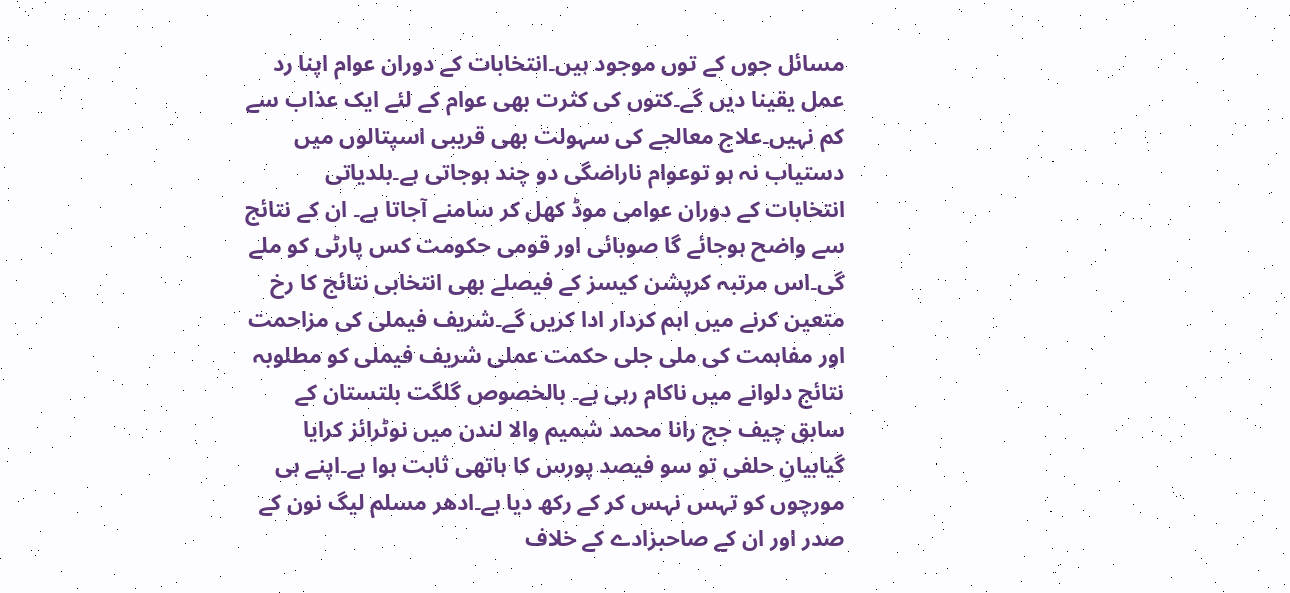مسائل جوں کے توں موجود ہیں۔انتخابات کے دوران عوام اپنا رد عمل یقینا دیں گے۔کتوں کی کثرت بھی عوام کے لئے ایک عذاب سے کم نہیں۔علاج معالجے کی سہولت بھی قریبی اسپتالوں میں دستیاب نہ ہو توعوام ناراضگی دو چند ہوجاتی ہے۔بلدیاتی انتخابات کے دوران عوامی موڈ کھل کر سامنے آجاتا ہے۔ ان کے نتائج سے واضح ہوجائے گا صوبائی اور قومی حکومت کس پارٹی کو ملے گی۔اس مرتبہ کرپشن کیسز کے فیصلے بھی انتخابی نتائج کا رخ متعین کرنے میں اہم کردار ادا کریں گے۔شریف فیملی کی مزاحمت اور مفاہمت کی ملی جلی حکمت عملی شریف فیملی کو مطلوبہ نتائج دلوانے میں ناکام رہی ہے۔ بالخصوص گلگت بلتستان کے سابق چیف جج رانا محمد شمیم والا لندن میں نوٹرائز کرایا گیابیانِ حلفی تو سو فیصد پورس کا ہاتھی ثابت ہوا ہے۔اپنے ہی مورچوں کو تہس نہس کر کے رکھ دیا ہے۔ادھر مسلم لیگ نون کے صدر اور ان کے صاحبزادے کے خلاف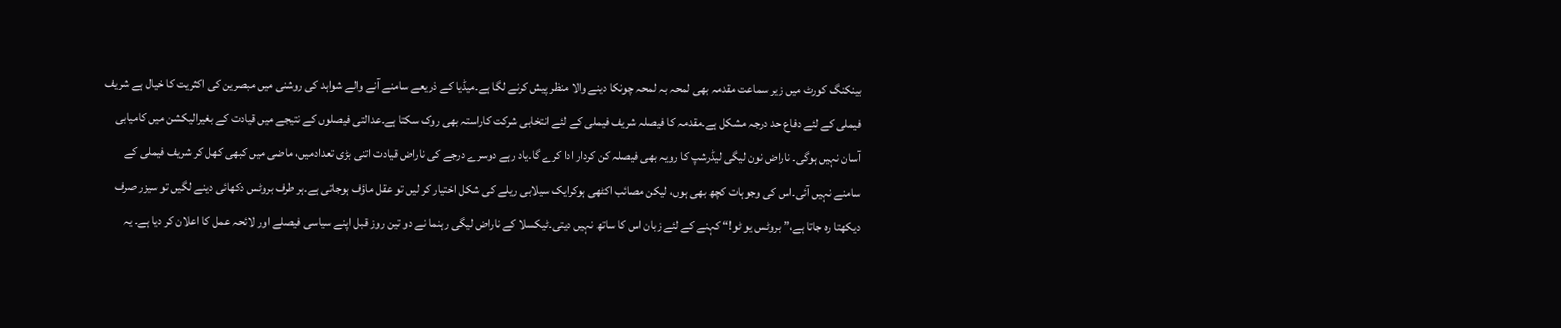بینکنگ کورٹ میں زیر سماعت مقدمہ بھی لمحہ بہ لمحہ چونکا دینے والا منظر پیش کرنے لگا ہے۔میڈیا کے ذریعے سامنے آنے والے شواہد کی روشنی میں مبصرین کی اکثریت کا خیال ہے شریف فیملی کے لئے دفاع حد درجہ مشکل ہے۔مقدمہ کا فیصلہ شریف فیملی کے لئے انتخابی شرکت کاراستہ بھی روک سکتا ہے۔عدالتی فیصلوں کے نتیجے میں قیادت کے بغیرالیکشن میں کامیابی آسان نہیں ہوگی۔ ناراض نون لیگی لیڈرشپ کا رویہ بھی فیصلہ کن کردار ادا کرے گا۔یاد رہے دوسرے درجے کی ناراض قیادت اتنی بڑی تعدادمیں، ماضی میں کبھی کھل کر شریف فیملی کے سامنے نہیں آئی۔اس کی وجوہات کچھ بھی ہوں، لیکن مصائب اکٹھی ہوکرایک سیلابی ریلے کی شکل اختیار کر لیں تو عقل ماؤف ہوجاتی ہے۔ہر طرف بروٹس دکھائی دینے لگیں تو سیزر صرف دیکھتا رہ جاتا ہے،”بروٹس یو ٹو!“ کہنے کے لئے زبان اس کا ساتھ نہیں دیتی۔ٹیکسلا کے ناراض لیگی رہنما نے دو تین روز قبل اپنے سیاسی فیصلے اور لائحہ عمل کا اعلان کر دیا ہے۔ یہ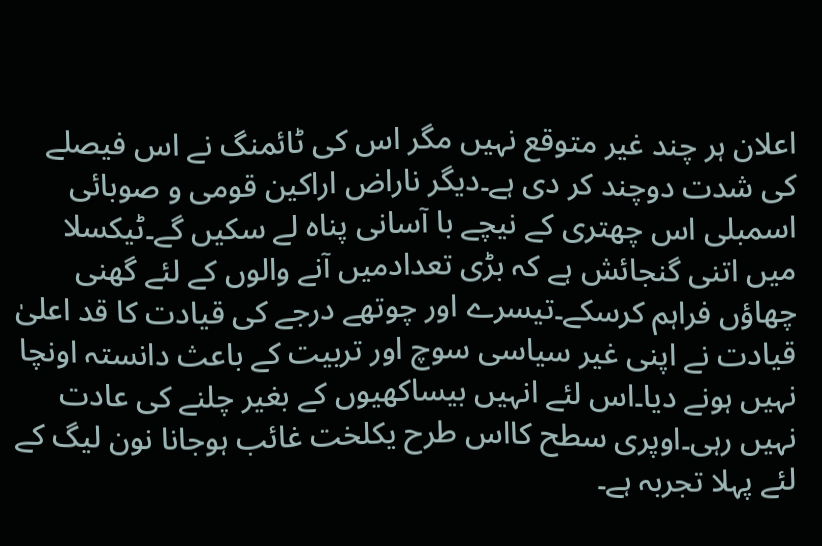اعلان ہر چند غیر متوقع نہیں مگر اس کی ٹائمنگ نے اس فیصلے کی شدت دوچند کر دی ہے۔دیگر ناراض اراکین قومی و صوبائی اسمبلی اس چھتری کے نیچے با آسانی پناہ لے سکیں گے۔ٹیکسلا میں اتنی گنجائش ہے کہ بڑی تعدادمیں آنے والوں کے لئے گھنی چھاؤں فراہم کرسکے۔تیسرے اور چوتھے درجے کی قیادت کا قد اعلیٰ قیادت نے اپنی غیر سیاسی سوچ اور تربیت کے باعث دانستہ اونچا نہیں ہونے دیا۔اس لئے انہیں بیساکھیوں کے بغیر چلنے کی عادت نہیں رہی۔اوپری سطح کااس طرح یکلخت غائب ہوجانا نون لیگ کے لئے پہلا تجربہ ہے۔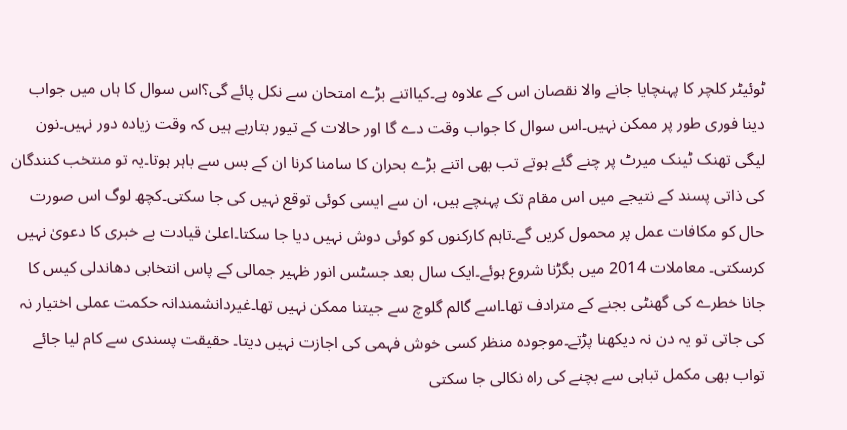ٹوئیٹر کلچر کا پہنچایا جانے والا نقصان اس کے علاوہ ہے۔کیااتنے بڑے امتحان سے نکل پائے گی؟اس سوال کا ہاں میں جواب دینا فوری طور پر ممکن نہیں۔اس سوال کا جواب وقت دے گا اور حالات کے تیور بتارہے ہیں کہ وقت زیادہ دور نہیں۔نون لیگی تھنک ٹینک میرٹ پر چنے گئے ہوتے تب بھی اتنے بڑے بحران کا سامنا کرنا ان کے بس سے باہر ہوتا۔یہ تو منتخب کنندگان کی ذاتی پسند کے نتیجے میں اس مقام تک پہنچے ہیں، ان سے ایسی کوئی توقع نہیں کی جا سکتی۔کچھ لوگ اس صورت حال کو مکافات عمل پر محمول کریں گے۔تاہم کارکنوں کو کوئی دوش نہیں دیا جا سکتا۔اعلیٰ قیادت بے خبری کا دعویٰ نہیں کرسکتی۔ معاملات 2014 میں بگڑنا شروع ہوئے۔ایک سال بعد جسٹس انور ظہیر جمالی کے پاس انتخابی دھاندلی کیس کا جانا خطرے کی گھنٹی بجنے کے مترادف تھا۔اسے گالم گلوچ سے جیتنا ممکن نہیں تھا۔غیردانشمندانہ حکمت عملی اختیار نہ کی جاتی تو یہ دن نہ دیکھنا پڑتے۔موجودہ منظر کسی خوش فہمی کی اجازت نہیں دیتا۔ حقیقت پسندی سے کام لیا جائے تواب بھی مکمل تباہی سے بچنے کی راہ نکالی جا سکتی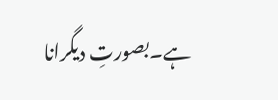ہے۔بصورتِ دیگرانا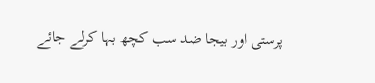پرستی اور بیجا ضد سب کچھ بہا کرلے جائے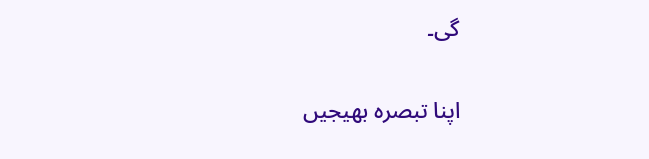گی۔

اپنا تبصرہ بھیجیں